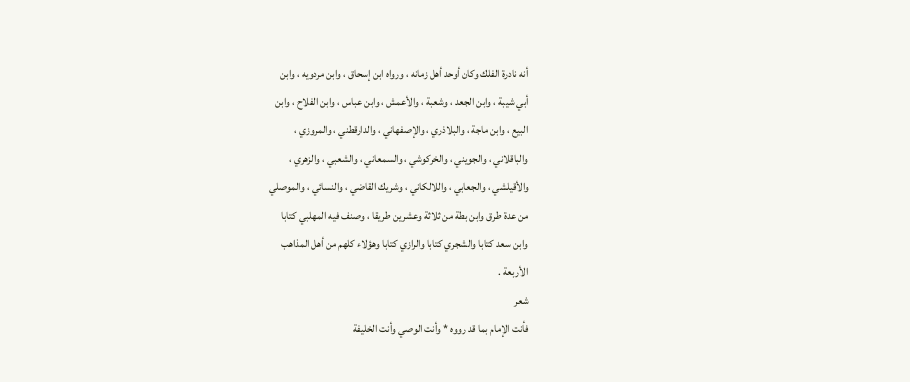أنه نادرة الفلك وكان أوحد أهل زمانه ، ورواه ابن إسحاق ، وابن مردويه ، وابن
أبي شيبة ، وابن الجعد ، وشعبة ، والأعمش ، وابن عباس ، وابن الفلاح ، وابن
البيع ، وابن ماجة ، والبلاذري ، والإصفهاني ، والدارقطني ، والمروزي ،
والباقلاني ، والجويني ، والخركوشي ، والسمعاني ، والشعبي ، والزهري ،
والأقيلشي ، والجعابي ، واللالكاني ، وشريك القاضي ، والنسائي ، والموصلي
من عدة طرق وابن بطة من ثلاثة وعشرين طريقا ، وصنف فيه المهلبي كتابا
وابن سعد كتابا والشجري كتابا والرازي كتابا وهؤلاء كلهم من أهل المذاهب
الأربعة .
شعر
فأنت الإمام بما قد رووه * وأنت الوصي وأنت الخليفة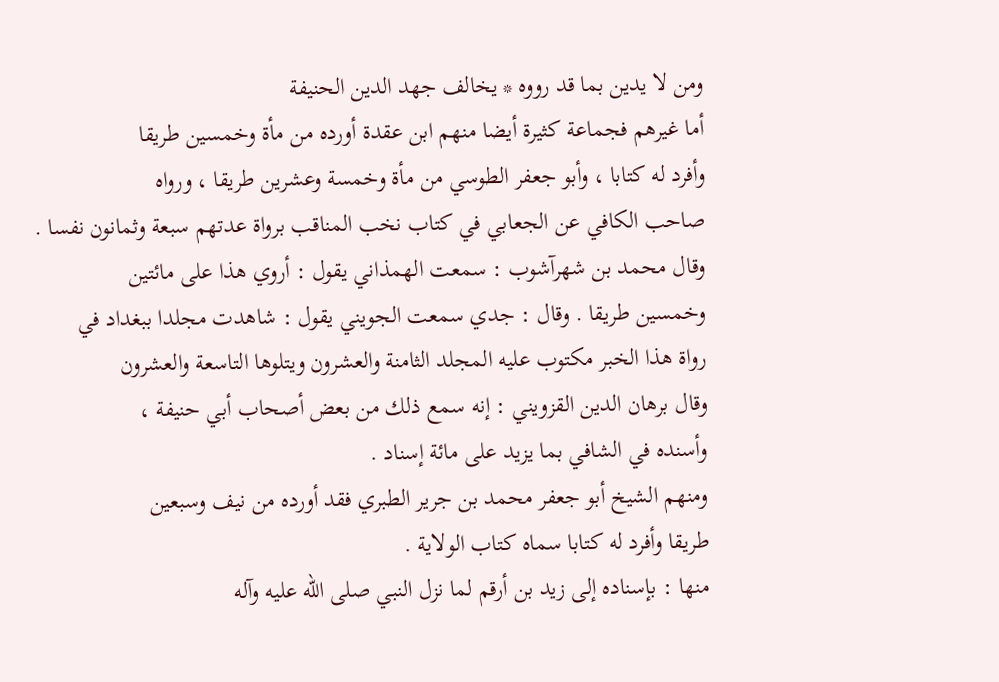ومن لا يدين بما قد رووه * يخالف جهد الدين الحنيفة
أما غيرهم فجماعة كثيرة أيضا منهم ابن عقدة أورده من مأة وخمسين طريقا
وأفرد له كتابا ، وأبو جعفر الطوسي من مأة وخمسة وعشرين طريقا ، ورواه
صاحب الكافي عن الجعابي في كتاب نخب المناقب برواة عدتهم سبعة وثمانون نفسا .
وقال محمد بن شهرآشوب : سمعت الهمذاني يقول : أروي هذا على مائتين
وخمسين طريقا . وقال : جدي سمعت الجويني يقول : شاهدت مجلدا ببغداد في
رواة هذا الخبر مكتوب عليه المجلد الثامنة والعشرون ويتلوها التاسعة والعشرون
وقال برهان الدين القزويني : إنه سمع ذلك من بعض أصحاب أبي حنيفة ،
وأسنده في الشافي بما يزيد على مائة إسناد .
ومنهم الشيخ أبو جعفر محمد بن جرير الطبري فقد أورده من نيف وسبعين
طريقا وأفرد له كتابا سماه كتاب الولاية .
منها : بإسناده إلى زيد بن أرقم لما نزل النبي صلى الله عليه وآله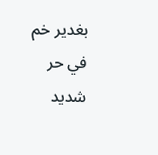بغدير خم في حر شديد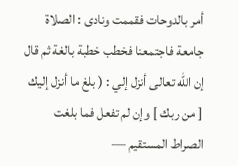أمر بالدوحات فقممت ونادى : الصلاة جامعة فاجتمعنا فخطب خطبة بالغة ثم قال
إن الله تعالى أنزل إلي : ( بلغ ما أنزل إليك [ من ربك ] وإن لم تفعل فما بلغت
الصراط المستقيم —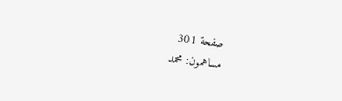صفحة 301
مساهمون: محمد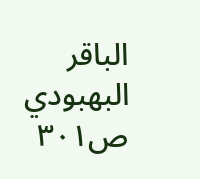الباقر البهبودي
ص٣٠١